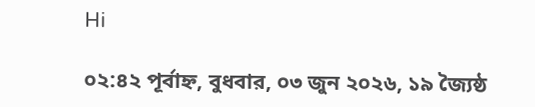Hi

০২:৪২ পূর্বাহ্ন, বুধবার, ০৩ জুন ২০২৬, ১৯ জ্যৈষ্ঠ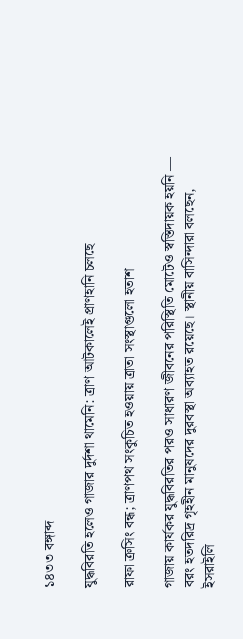১৪৩৩ বঙ্গাব্দ

যুদ্ধবিরতি হলেও গাজার দুর্দশা থামেনি: ত্রাণ আটকালেই প্রাণহানি চলছে

রাফা ক্রসিং বন্ধ; ত্রাণপথ সংকুচিত হওয়ায় ত্রাতা সংস্থাগুলো হতাশ

গাজায় কার্যকর যুদ্ধবিরতির পরও সাধারণ জীবনের পরিস্থিতি মোটেও স্বস্তিদায়ক হয়নি — বরং হতদরিদ্র গৃহহীন মানুষদের দুরবস্থা অব্যাহত রয়েছে। স্থানীয় বাসিন্দারা বলছেন, ইসরাইলি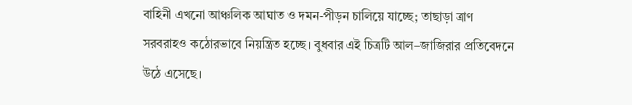বাহিনী এখনো আঞ্চলিক আঘাত ও দমন-পীড়ন চালিয়ে যাচ্ছে; তাছাড়া ত্রাণ সরবরাহও কঠোরভাবে নিয়ন্ত্রিত হচ্ছে। বুধবার এই চিত্রটি আল–জাজিরার প্রতিবেদনে উঠে এসেছে।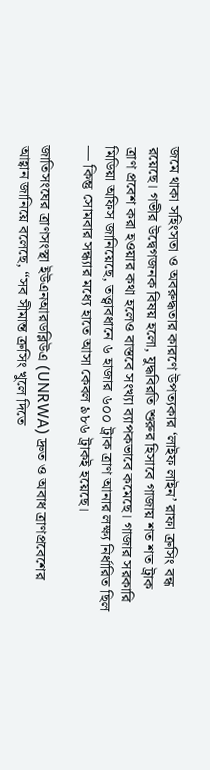জমে থাকা সহিংসতা ও অবরুদ্ধতার কারণে উপত্যকার ‘লাইফ লাইন’ রাফা ক্রসিং বন্ধ রয়েছে। গভীর উদ্বেগজনক বিষয় হলো, যুদ্ধবিরতি শুরুর হিসাবে গাজায় শত শত ট্রাক ত্রাণ প্রবেশ করা হওয়ার কথা হলেও বাস্তবে সংখ্যা ব্যাপকভাবে কমেছে। গাজার সরকারি মিডিয়া অফিস জানিয়েছে, তত্ত্বাবধানে ৬ হাজার ৬০০ ট্রাক ত্রাণ আনার লক্ষ্য নির্ধারিত ছিল — কিন্তু সোমবার সন্ধ্যার মধ্যে হাতে আসা কেবল ৯৮৬ ট্রাকই হয়েছে।

জাতিসংঘের ত্রাণসংস্থা ইউএনআরডব্লিউএ (UNRWA) দ্রুত ও অবাধ ত্রাণপ্রবেশের আহ্বান জানিয়ে বলেছে, “সব সীমান্ত ক্রসিং খুলে দিতে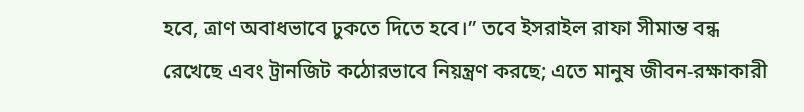হবে, ত্রাণ অবাধভাবে ঢুকতে দিতে হবে।” তবে ইসরাইল রাফা সীমান্ত বন্ধ রেখেছে এবং ট্রানজিট কঠোরভাবে নিয়ন্ত্রণ করছে; এতে মানুষ জীবন-রক্ষাকারী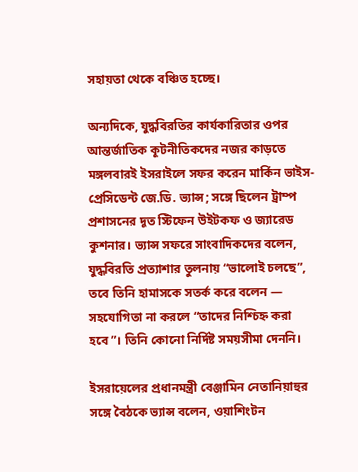সহায়তা থেকে বঞ্চিত হচ্ছে।

অন্যদিকে, যুদ্ধবিরতির কার্যকারিতার ওপর আন্তর্জাতিক কূটনীতিকদের নজর কাড়তে মঙ্গলবারই ইসরাইলে সফর করেন মার্কিন ভাইস-প্রেসিডেন্ট জে.ডি. ভ্যান্স; সঙ্গে ছিলেন ট্রাম্প প্রশাসনের দূত স্টিফেন উইটকফ ও জ্যারেড কুশনার। ভ্যান্স সফরে সাংবাদিকদের বলেন, যুদ্ধবিরতি প্রত্যাশার তুলনায় “ভালোই চলছে”, তবে তিনি হামাসকে সতর্ক করে বলেন — সহযোগিতা না করলে “তাদের নিশ্চিহ্ন করা হবে”। তিনি কোনো নির্দিষ্ট সময়সীমা দেননি।

ইসরায়েলের প্রধানমন্ত্রী বেঞ্জামিন নেতানিয়াহুর সঙ্গে বৈঠকে ভ্যান্স বলেন, ওয়াশিংটন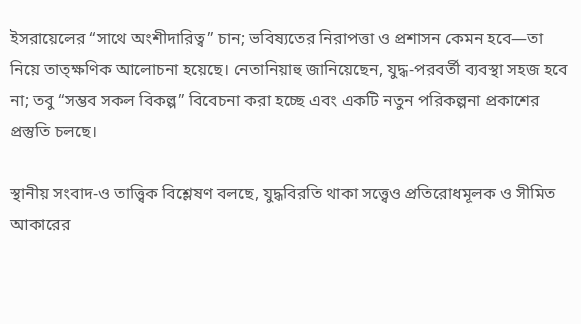ইসরায়েলের “সাথে অংশীদারিত্ব” চান; ভবিষ্যতের নিরাপত্তা ও প্রশাসন কেমন হবে—তা নিয়ে তাত্ক্ষণিক আলোচনা হয়েছে। নেতানিয়াহু জানিয়েছেন, যুদ্ধ-পরবর্তী ব্যবস্থা সহজ হবে না; তবু “সম্ভব সকল বিকল্প” বিবেচনা করা হচ্ছে এবং একটি নতুন পরিকল্পনা প্রকাশের প্রস্তুতি চলছে।

স্থানীয় সংবাদ-ও তাত্ত্বিক বিশ্লেষণ বলছে, যুদ্ধবিরতি থাকা সত্ত্বেও প্রতিরোধমূলক ও সীমিত আকারের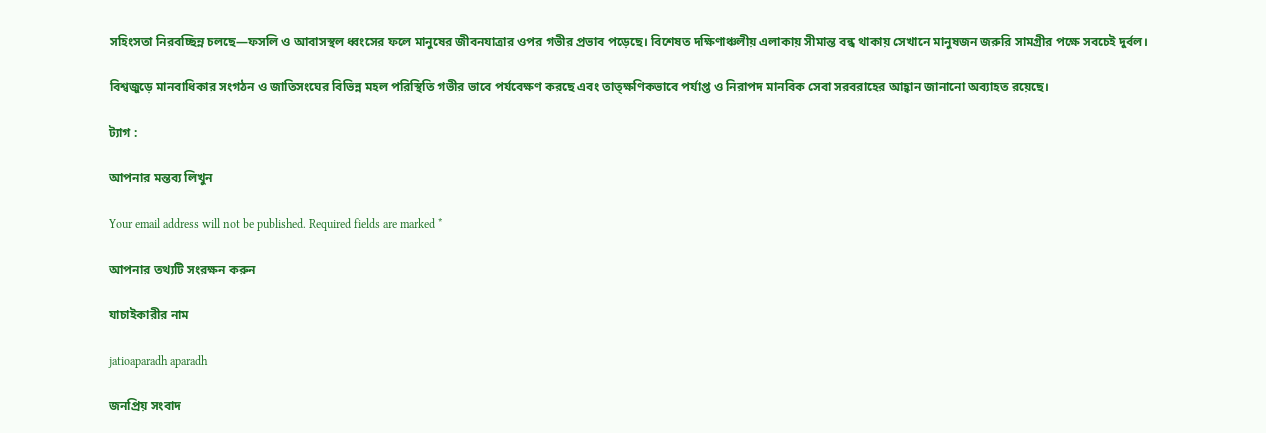সহিংসতা নিরবচ্ছিন্ন চলছে—ফসলি ও আবাসস্থল ধ্বংসের ফলে মানুষের জীবনযাত্রার ওপর গভীর প্রভাব পড়েছে। বিশেষত দক্ষিণাঞ্চলীয় এলাকায় সীমান্ত বন্ধ থাকায় সেখানে মানুষজন জরুরি সামগ্রীর পক্ষে সবচে‌ই দুর্বল।

বিশ্বজুড়ে মানবাধিকার সংগঠন ও জাতিসংঘের বিভিন্ন মহল পরিস্থিতি গভীর ভাবে পর্যবেক্ষণ করছে এবং তাত্ক্ষণিকভাবে পর্যাপ্ত ও নিরাপদ মানবিক সেবা সরবরাহের আহ্বান জানানো অব্যাহত রয়েছে।

ট্যাগ :

আপনার মন্তব্য লিখুন

Your email address will not be published. Required fields are marked *

আপনার তথ্যটি সংরক্ষন করুন

যাচাইকারীর নাম

jatioaparadh aparadh

জনপ্রিয় সংবাদ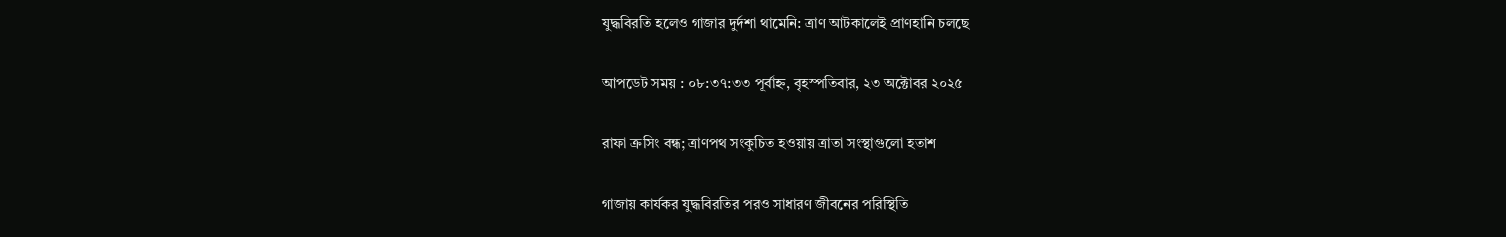যুদ্ধবিরতি হলেও গাজার দুর্দশা থামেনি: ত্রাণ আটকালেই প্রাণহানি চলছে

আপডেট সময় : ০৮:৩৭:৩৩ পূর্বাহ্ন, বৃহস্পতিবার, ২৩ অক্টোবর ২০২৫

রাফা ক্রসিং বন্ধ; ত্রাণপথ সংকুচিত হওয়ায় ত্রাতা সংস্থাগুলো হতাশ

গাজায় কার্যকর যুদ্ধবিরতির পরও সাধারণ জীবনের পরিস্থিতি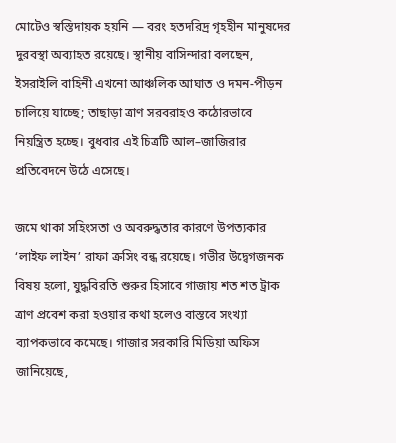মোটেও স্বস্তিদায়ক হয়নি — বরং হতদরিদ্র গৃহহীন মানুষদের দুরবস্থা অব্যাহত রয়েছে। স্থানীয় বাসিন্দারা বলছেন, ইসরাইলি বাহিনী এখনো আঞ্চলিক আঘাত ও দমন-পীড়ন চালিয়ে যাচ্ছে; তাছাড়া ত্রাণ সরবরাহও কঠোরভাবে নিয়ন্ত্রিত হচ্ছে। বুধবার এই চিত্রটি আল–জাজিরার প্রতিবেদনে উঠে এসেছে।

জমে থাকা সহিংসতা ও অবরুদ্ধতার কারণে উপত্যকার ‘লাইফ লাইন’ রাফা ক্রসিং বন্ধ রয়েছে। গভীর উদ্বেগজনক বিষয় হলো, যুদ্ধবিরতি শুরুর হিসাবে গাজায় শত শত ট্রাক ত্রাণ প্রবেশ করা হওয়ার কথা হলেও বাস্তবে সংখ্যা ব্যাপকভাবে কমেছে। গাজার সরকারি মিডিয়া অফিস জানিয়েছে,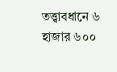তত্ত্বাবধানে ৬ হাজার ৬০০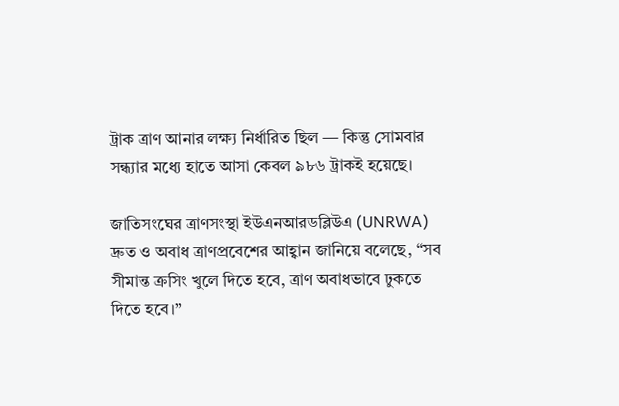ট্রাক ত্রাণ আনার লক্ষ্য নির্ধারিত ছিল — কিন্তু সোমবার সন্ধ্যার মধ্যে হাতে আসা কেবল ৯৮৬ ট্রাকই হয়েছে।

জাতিসংঘের ত্রাণসংস্থা ইউএনআরডব্লিউএ (UNRWA) দ্রুত ও অবাধ ত্রাণপ্রবেশের আহ্বান জানিয়ে বলেছে, “সব সীমান্ত ক্রসিং খুলে দিতে হবে, ত্রাণ অবাধভাবে ঢুকতে দিতে হবে।”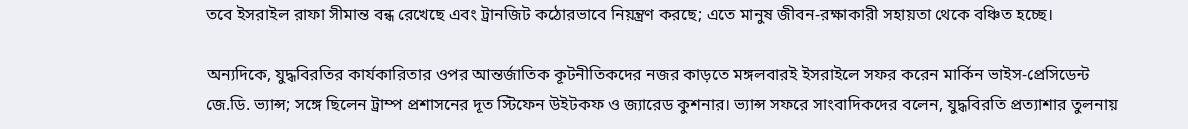তবে ইসরাইল রাফা সীমান্ত বন্ধ রেখেছে এবং ট্রানজিট কঠোরভাবে নিয়ন্ত্রণ করছে; এতে মানুষ জীবন-রক্ষাকারী সহায়তা থেকে বঞ্চিত হচ্ছে।

অন্যদিকে, যুদ্ধবিরতির কার্যকারিতার ওপর আন্তর্জাতিক কূটনীতিকদের নজর কাড়তে মঙ্গলবারই ইসরাইলে সফর করেন মার্কিন ভাইস-প্রেসিডেন্ট জে.ডি. ভ্যান্স; সঙ্গে ছিলেন ট্রাম্প প্রশাসনের দূত স্টিফেন উইটকফ ও জ্যারেড কুশনার। ভ্যান্স সফরে সাংবাদিকদের বলেন, যুদ্ধবিরতি প্রত্যাশার তুলনায়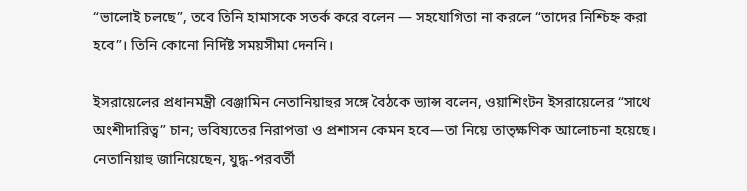“ভালোই চলছে”, তবে তিনি হামাসকে সতর্ক করে বলেন — সহযোগিতা না করলে “তাদের নিশ্চিহ্ন করা হবে”। তিনি কোনো নির্দিষ্ট সময়সীমা দেননি।

ইসরায়েলের প্রধানমন্ত্রী বেঞ্জামিন নেতানিয়াহুর সঙ্গে বৈঠকে ভ্যান্স বলেন, ওয়াশিংটন ইসরায়েলের “সাথে অংশীদারিত্ব” চান; ভবিষ্যতের নিরাপত্তা ও প্রশাসন কেমন হবে—তা নিয়ে তাত্ক্ষণিক আলোচনা হয়েছে। নেতানিয়াহু জানিয়েছেন, যুদ্ধ-পরবর্তী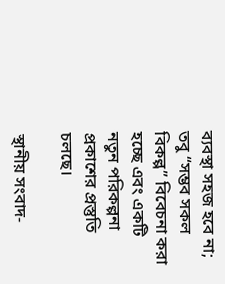ব্যবস্থা সহজ হবে না; তবু “সম্ভব সকল বিকল্প” বিবেচনা করা হচ্ছে এবং একটি নতুন পরিকল্পনা প্রকাশের প্রস্তুতি চলছে।

স্থানীয় সংবাদ-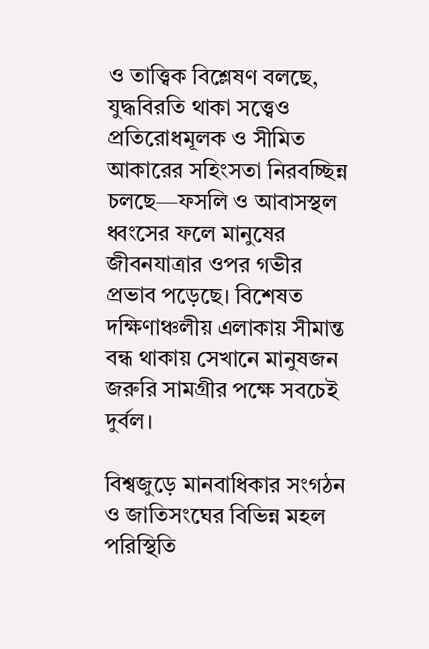ও তাত্ত্বিক বিশ্লেষণ বলছে, যুদ্ধবিরতি থাকা সত্ত্বেও প্রতিরোধমূলক ও সীমিত আকারের সহিংসতা নিরবচ্ছিন্ন চলছে—ফসলি ও আবাসস্থল ধ্বংসের ফলে মানুষের জীবনযাত্রার ওপর গভীর প্রভাব পড়েছে। বিশেষত দক্ষিণাঞ্চলীয় এলাকায় সীমান্ত বন্ধ থাকায় সেখানে মানুষজন জরুরি সামগ্রীর পক্ষে সবচে‌ই দুর্বল।

বিশ্বজুড়ে মানবাধিকার সংগঠন ও জাতিসংঘের বিভিন্ন মহল পরিস্থিতি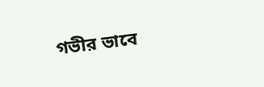গভীর ভাবে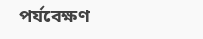পর্যবেক্ষণ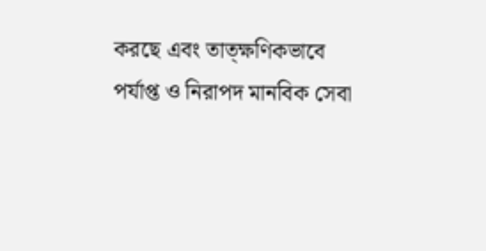করছে এবং তাত্ক্ষণিকভাবে পর্যাপ্ত ও নিরাপদ মানবিক সেবা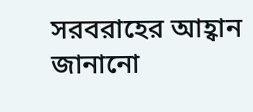সরবরাহের আহ্বান জানানো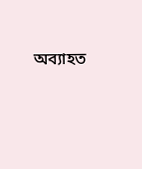অব্যাহত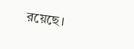রয়েছে।